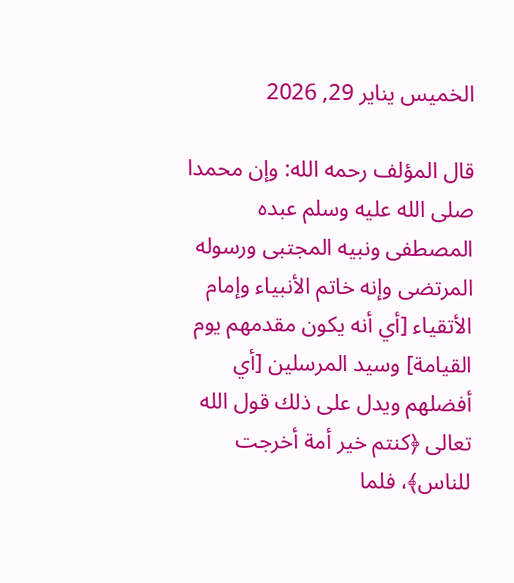الخميس يناير 29, 2026

قال المؤلف رحمه الله: وإن محمدا صلى الله عليه وسلم عبده المصطفى ونبيه المجتبى ورسوله المرتضى وإنه خاتم الأنبياء وإمام الأتقياء [أي أنه يكون مقدمهم يوم القيامة] وسيد المرسلين [أي أفضلهم ويدل على ذلك قول الله تعالى ﴿كنتم خير أمة أخرجت للناس﴾، فلما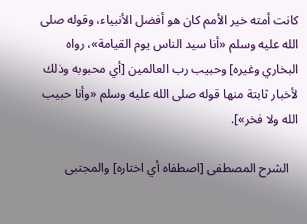كانت أمته خير الأمم كان هو أفضل الأنبياء، وقوله صلى الله عليه وسلم «أنا سيد الناس يوم القيامة»، رواه البخاري وغيره] وحبيب رب العالمين [أي محبوبه وذلك لأخبار ثابتة منها قوله صلى الله عليه وسلم «وأنا حبيب الله ولا فخر»].

   الشرح المصطفى [اصطفاه أي اختاره] والمجتبى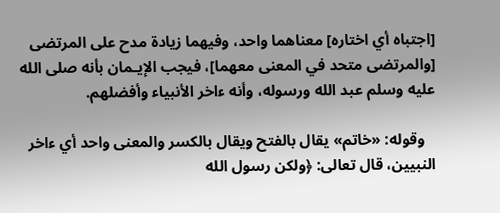[اجتباه أي اختاره] معناهما واحد، وفيهما زيادة مدح على المرتضى [والمرتضى متحد في المعنى معهما]، فيجب الإيـمان بأنه صلى الله عليه وسلم عبد الله ورسوله، وأنه ءاخر الأنبياء وأفضلهم.

   وقوله: «خاتم» يقال بالفتح ويقال بالكسر والمعنى واحد أي ءاخر النبيين، قال تعالى: ﴿ولكن رسول الله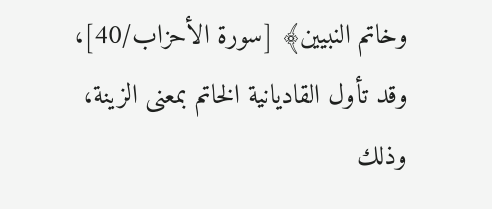وخاتم النبيين﴾ [سورة الأحزاب/40]، وقد تأول القاديانية الخاتم بمعنى الزينة، وذلك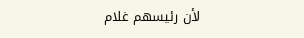لأن رئيسهم غلام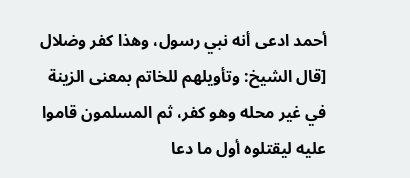أحمد ادعى أنه نبي رسول، وهذا كفر وضلال [قال الشيخ: وتأويلهم للخاتم بمعنى الزينة في غير محله وهو كفر، ثم المسلمون قاموا عليه ليقتلوه أول ما دعا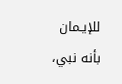للإيـمان بأنه نبي،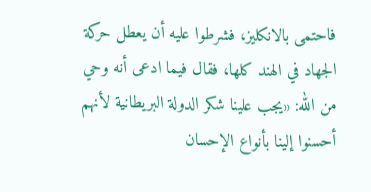فاحتمى بالانكليز، فشرطوا عليه أن يعطل حركة الجهاد في الهند كلها، فقال فيما ادعى أنه وحي من الله: «يجب علينا شكر الدولة البريطانية لأنهم أحسنوا إلينا بأنواع الإحسان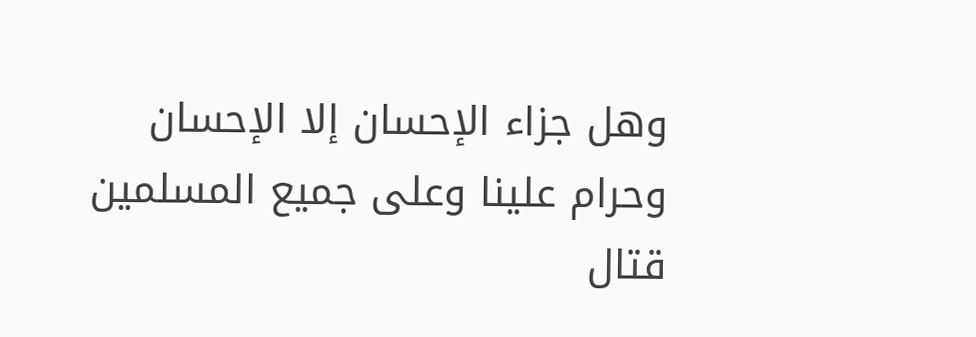وهل جزاء الإحسان إلا الإحسان وحرام علينا وعلى جميع المسلمين قتال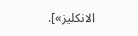الانكليز»].